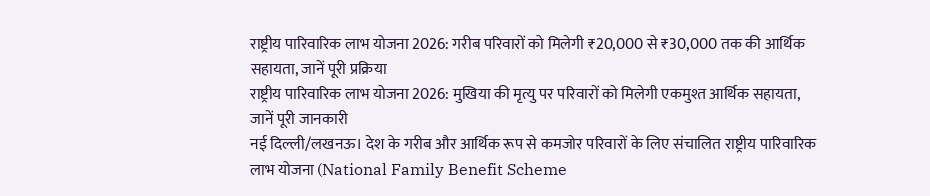राष्ट्रीय पारिवारिक लाभ योजना 2026: गरीब परिवारों को मिलेगी ₹20,000 से ₹30,000 तक की आर्थिक सहायता, जानें पूरी प्रक्रिया
राष्ट्रीय पारिवारिक लाभ योजना 2026: मुखिया की मृत्यु पर परिवारों को मिलेगी एकमुश्त आर्थिक सहायता, जानें पूरी जानकारी
नई दिल्ली/लखनऊ। देश के गरीब और आर्थिक रूप से कमजोर परिवारों के लिए संचालित राष्ट्रीय पारिवारिक लाभ योजना (National Family Benefit Scheme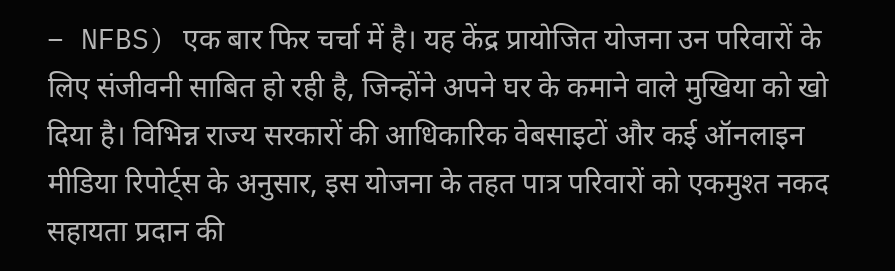– NFBS) एक बार फिर चर्चा में है। यह केंद्र प्रायोजित योजना उन परिवारों के लिए संजीवनी साबित हो रही है, जिन्होंने अपने घर के कमाने वाले मुखिया को खो दिया है। विभिन्न राज्य सरकारों की आधिकारिक वेबसाइटों और कई ऑनलाइन मीडिया रिपोर्ट्स के अनुसार, इस योजना के तहत पात्र परिवारों को एकमुश्त नकद सहायता प्रदान की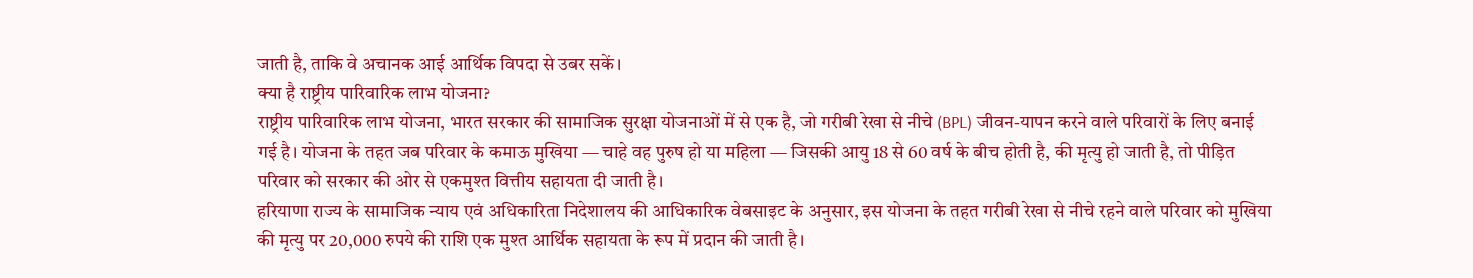जाती है, ताकि वे अचानक आई आर्थिक विपदा से उबर सकें।
क्या है राष्ट्रीय पारिवारिक लाभ योजना?
राष्ट्रीय पारिवारिक लाभ योजना, भारत सरकार की सामाजिक सुरक्षा योजनाओं में से एक है, जो गरीबी रेखा से नीचे (BPL) जीवन-यापन करने वाले परिवारों के लिए बनाई गई है। योजना के तहत जब परिवार के कमाऊ मुखिया — चाहे वह पुरुष हो या महिला — जिसकी आयु 18 से 60 वर्ष के बीच होती है, की मृत्यु हो जाती है, तो पीड़ित परिवार को सरकार की ओर से एकमुश्त वित्तीय सहायता दी जाती है।
हरियाणा राज्य के सामाजिक न्याय एवं अधिकारिता निदेशालय की आधिकारिक वेबसाइट के अनुसार, इस योजना के तहत गरीबी रेखा से नीचे रहने वाले परिवार को मुखिया की मृत्यु पर 20,000 रुपये की राशि एक मुश्त आर्थिक सहायता के रूप में प्रदान की जाती है।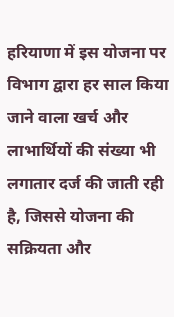हरियाणा में इस योजना पर विभाग द्वारा हर साल किया जाने वाला खर्च और लाभार्थियों की संख्या भी लगातार दर्ज की जाती रही है, जिससे योजना की सक्रियता और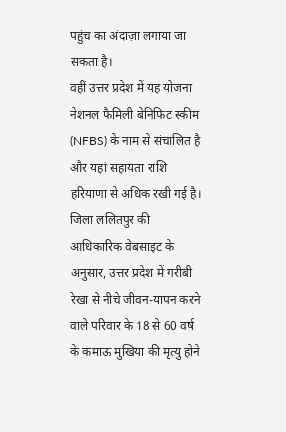पहुंच का अंदाज़ा लगाया जा सकता है।
वहीं उत्तर प्रदेश में यह योजना नेशनल फैमिली बेनिफिट स्कीम (NFBS) के नाम से संचालित है और यहां सहायता राशि हरियाणा से अधिक रखी गई है। जिला ललितपुर की आधिकारिक वेबसाइट के अनुसार, उत्तर प्रदेश में गरीबी रेखा से नीचे जीवन-यापन करने वाले परिवार के 18 से 60 वर्ष के कमाऊ मुखिया की मृत्यु होने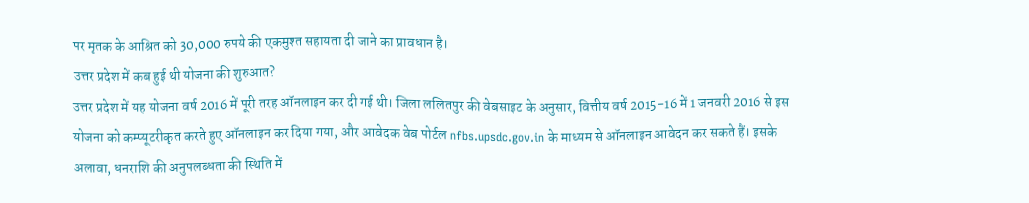पर मृतक के आश्रित को 30,000 रुपये की एकमुश्त सहायता दी जाने का प्रावधान है।
उत्तर प्रदेश में कब हुई थी योजना की शुरुआत?
उत्तर प्रदेश में यह योजना वर्ष 2016 में पूरी तरह ऑनलाइन कर दी गई थी। जिला ललितपुर की वेबसाइट के अनुसार, वित्तीय वर्ष 2015-16 में 1 जनवरी 2016 से इस योजना को कम्प्यूटरीकृत करते हुए ऑनलाइन कर दिया गया, और आवेदक वेब पोर्टल nfbs.upsdc.gov.in के माध्यम से ऑनलाइन आवेदन कर सकते हैं। इसके अलावा, धनराशि की अनुपलब्धता की स्थिति में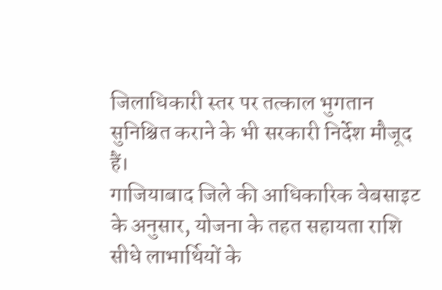जिलाधिकारी स्तर पर तत्काल भुगतान सुनिश्चित कराने के भी सरकारी निर्देश मौजूद हैं।
गाजियाबाद जिले की आधिकारिक वेबसाइट के अनुसार, योजना के तहत सहायता राशि सीधे लाभार्थियों के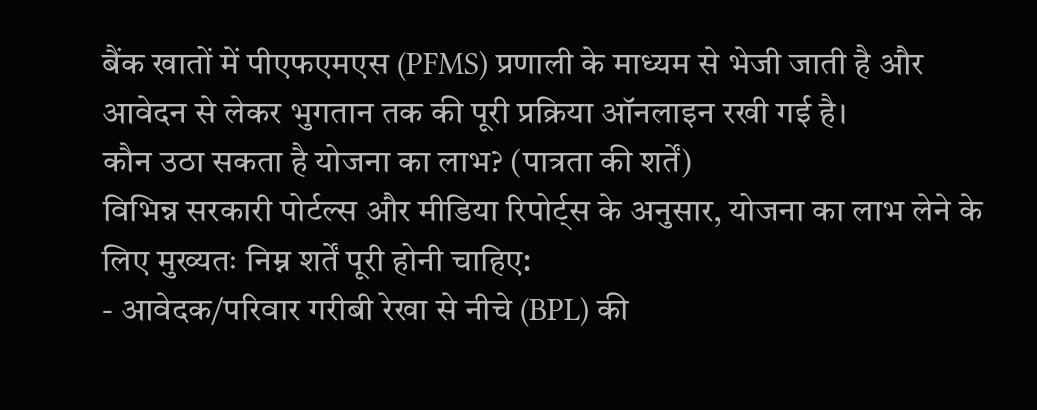बैंक खातों में पीएफएमएस (PFMS) प्रणाली के माध्यम से भेजी जाती है और आवेदन से लेकर भुगतान तक की पूरी प्रक्रिया ऑनलाइन रखी गई है।
कौन उठा सकता है योजना का लाभ? (पात्रता की शर्तें)
विभिन्न सरकारी पोर्टल्स और मीडिया रिपोर्ट्स के अनुसार, योजना का लाभ लेने के लिए मुख्यतः निम्न शर्तें पूरी होनी चाहिए:
- आवेदक/परिवार गरीबी रेखा से नीचे (BPL) की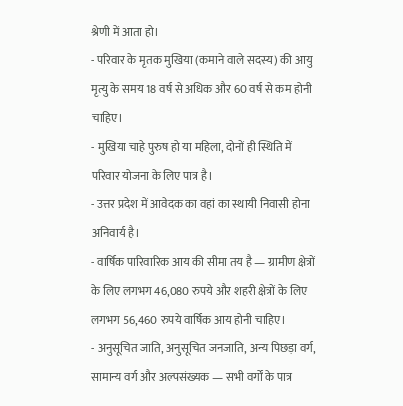श्रेणी में आता हो।
- परिवार के मृतक मुखिया (कमाने वाले सदस्य) की आयु मृत्यु के समय 18 वर्ष से अधिक और 60 वर्ष से कम होनी चाहिए।
- मुखिया चाहे पुरुष हो या महिला, दोनों ही स्थिति में परिवार योजना के लिए पात्र है।
- उत्तर प्रदेश में आवेदक का वहां का स्थायी निवासी होना अनिवार्य है।
- वार्षिक पारिवारिक आय की सीमा तय है — ग्रामीण क्षेत्रों के लिए लगभग 46,080 रुपये और शहरी क्षेत्रों के लिए लगभग 56,460 रुपये वार्षिक आय होनी चाहिए।
- अनुसूचित जाति, अनुसूचित जनजाति, अन्य पिछड़ा वर्ग, सामान्य वर्ग और अल्पसंख्यक — सभी वर्गों के पात्र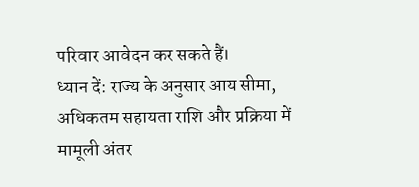परिवार आवेदन कर सकते हैं।
ध्यान दें: राज्य के अनुसार आय सीमा, अधिकतम सहायता राशि और प्रक्रिया में मामूली अंतर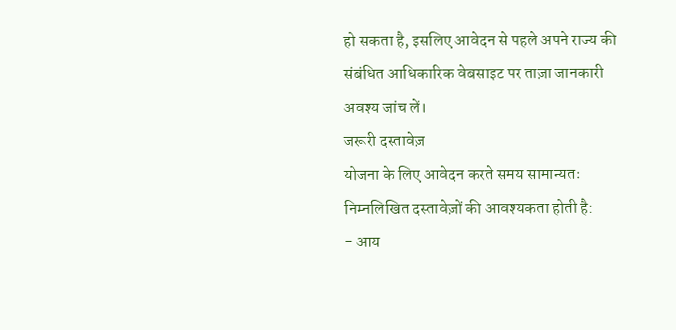हो सकता है, इसलिए आवेदन से पहले अपने राज्य की संबंधित आधिकारिक वेबसाइट पर ताज़ा जानकारी अवश्य जांच लें।
जरूरी दस्तावेज़
योजना के लिए आवेदन करते समय सामान्यतः निम्नलिखित दस्तावेज़ों की आवश्यकता होती है:
- आय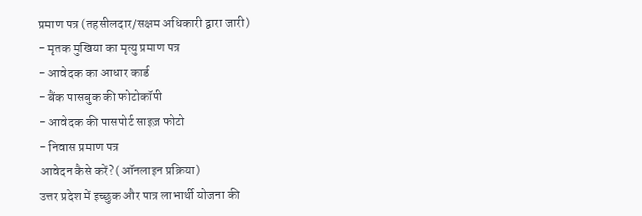प्रमाण पत्र (तहसीलदार/सक्षम अधिकारी द्वारा जारी)
- मृतक मुखिया का मृत्यु प्रमाण पत्र
- आवेदक का आधार कार्ड
- बैंक पासबुक की फोटोकॉपी
- आवेदक की पासपोर्ट साइज़ फोटो
- निवास प्रमाण पत्र
आवेदन कैसे करें? (ऑनलाइन प्रक्रिया)
उत्तर प्रदेश में इच्छुक और पात्र लाभार्थी योजना की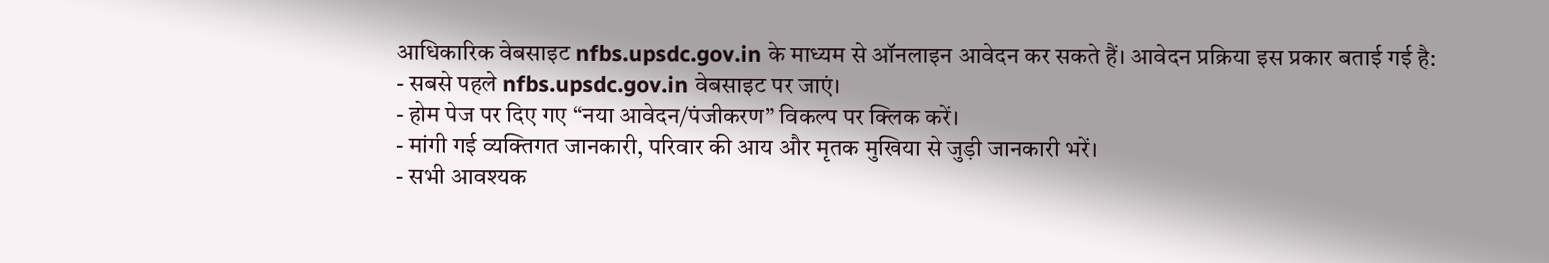आधिकारिक वेबसाइट nfbs.upsdc.gov.in के माध्यम से ऑनलाइन आवेदन कर सकते हैं। आवेदन प्रक्रिया इस प्रकार बताई गई है:
- सबसे पहले nfbs.upsdc.gov.in वेबसाइट पर जाएं।
- होम पेज पर दिए गए “नया आवेदन/पंजीकरण” विकल्प पर क्लिक करें।
- मांगी गई व्यक्तिगत जानकारी, परिवार की आय और मृतक मुखिया से जुड़ी जानकारी भरें।
- सभी आवश्यक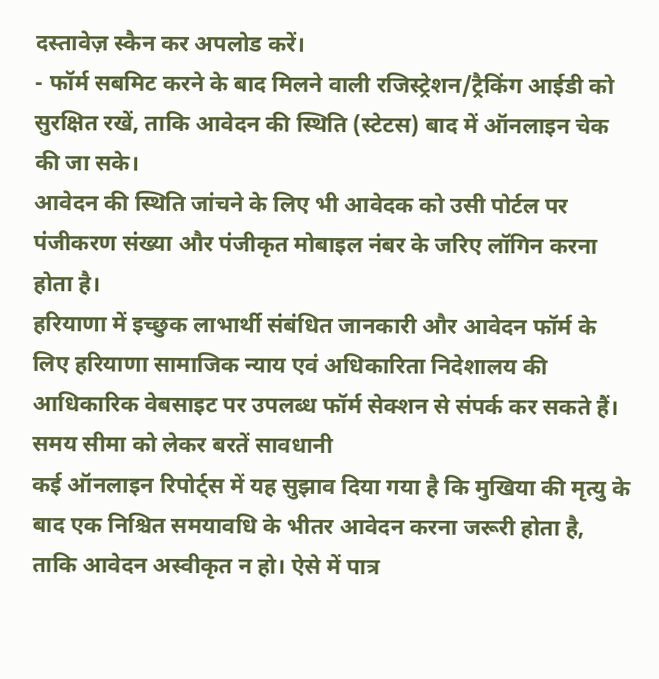दस्तावेज़ स्कैन कर अपलोड करें।
- फॉर्म सबमिट करने के बाद मिलने वाली रजिस्ट्रेशन/ट्रैकिंग आईडी को सुरक्षित रखें, ताकि आवेदन की स्थिति (स्टेटस) बाद में ऑनलाइन चेक की जा सके।
आवेदन की स्थिति जांचने के लिए भी आवेदक को उसी पोर्टल पर पंजीकरण संख्या और पंजीकृत मोबाइल नंबर के जरिए लॉगिन करना होता है।
हरियाणा में इच्छुक लाभार्थी संबंधित जानकारी और आवेदन फॉर्म के लिए हरियाणा सामाजिक न्याय एवं अधिकारिता निदेशालय की आधिकारिक वेबसाइट पर उपलब्ध फॉर्म सेक्शन से संपर्क कर सकते हैं।
समय सीमा को लेकर बरतें सावधानी
कई ऑनलाइन रिपोर्ट्स में यह सुझाव दिया गया है कि मुखिया की मृत्यु के बाद एक निश्चित समयावधि के भीतर आवेदन करना जरूरी होता है, ताकि आवेदन अस्वीकृत न हो। ऐसे में पात्र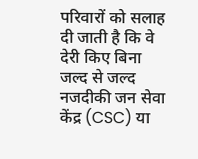परिवारों को सलाह दी जाती है कि वे देरी किए बिना जल्द से जल्द नजदीकी जन सेवा केंद्र (CSC) या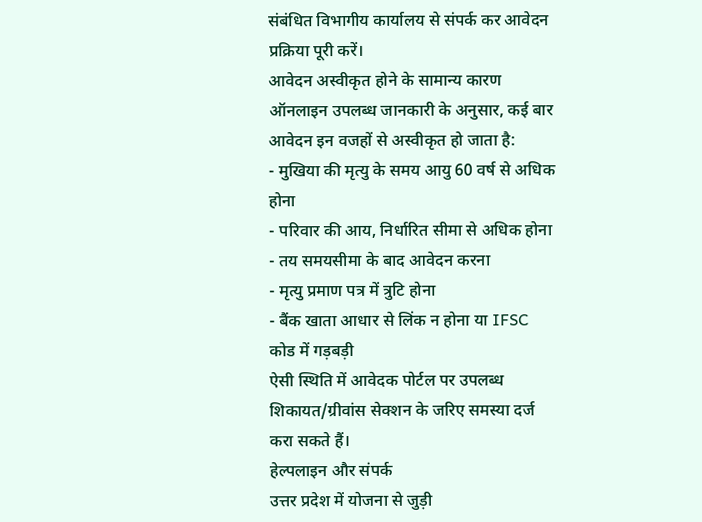संबंधित विभागीय कार्यालय से संपर्क कर आवेदन प्रक्रिया पूरी करें।
आवेदन अस्वीकृत होने के सामान्य कारण
ऑनलाइन उपलब्ध जानकारी के अनुसार, कई बार आवेदन इन वजहों से अस्वीकृत हो जाता है:
- मुखिया की मृत्यु के समय आयु 60 वर्ष से अधिक होना
- परिवार की आय, निर्धारित सीमा से अधिक होना
- तय समयसीमा के बाद आवेदन करना
- मृत्यु प्रमाण पत्र में त्रुटि होना
- बैंक खाता आधार से लिंक न होना या IFSC कोड में गड़बड़ी
ऐसी स्थिति में आवेदक पोर्टल पर उपलब्ध शिकायत/ग्रीवांस सेक्शन के जरिए समस्या दर्ज करा सकते हैं।
हेल्पलाइन और संपर्क
उत्तर प्रदेश में योजना से जुड़ी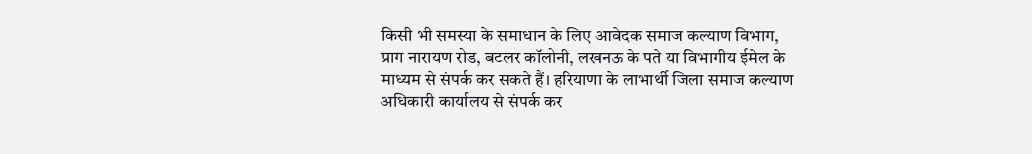किसी भी समस्या के समाधान के लिए आवेदक समाज कल्याण विभाग, प्राग नारायण रोड, बटलर कॉलोनी, लखनऊ के पते या विभागीय ईमेल के माध्यम से संपर्क कर सकते हैं। हरियाणा के लाभार्थी जिला समाज कल्याण अधिकारी कार्यालय से संपर्क कर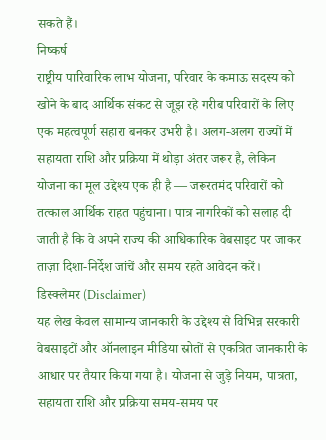सकते हैं।
निष्कर्ष
राष्ट्रीय पारिवारिक लाभ योजना, परिवार के कमाऊ सदस्य को खोने के बाद आर्थिक संकट से जूझ रहे गरीब परिवारों के लिए एक महत्वपूर्ण सहारा बनकर उभरी है। अलग-अलग राज्यों में सहायता राशि और प्रक्रिया में थोड़ा अंतर जरूर है, लेकिन योजना का मूल उद्देश्य एक ही है — जरूरतमंद परिवारों को तत्काल आर्थिक राहत पहुंचाना। पात्र नागरिकों को सलाह दी जाती है कि वे अपने राज्य की आधिकारिक वेबसाइट पर जाकर ताज़ा दिशा-निर्देश जांचें और समय रहते आवेदन करें।
डिस्क्लेमर (Disclaimer)
यह लेख केवल सामान्य जानकारी के उद्देश्य से विभिन्न सरकारी वेबसाइटों और ऑनलाइन मीडिया स्रोतों से एकत्रित जानकारी के आधार पर तैयार किया गया है। योजना से जुड़े नियम, पात्रता, सहायता राशि और प्रक्रिया समय-समय पर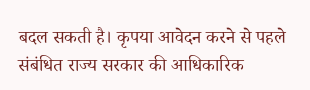बदल सकती है। कृपया आवेदन करने से पहले संबंधित राज्य सरकार की आधिकारिक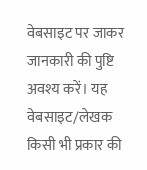वेबसाइट पर जाकर जानकारी की पुष्टि अवश्य करें। यह वेबसाइट/लेखक किसी भी प्रकार की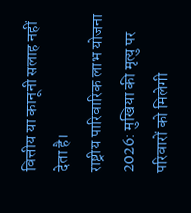वित्तीय या कानूनी सलाह नहीं देता है।
राष्ट्रीय पारिवारिक लाभ योजना 2026: मुखिया की मृत्यु पर परिवारों को मिलेगी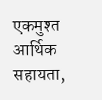एकमुश्त आर्थिक सहायता,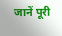जानें पूरी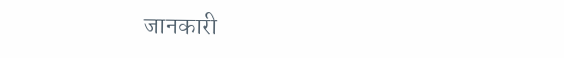जानकारी